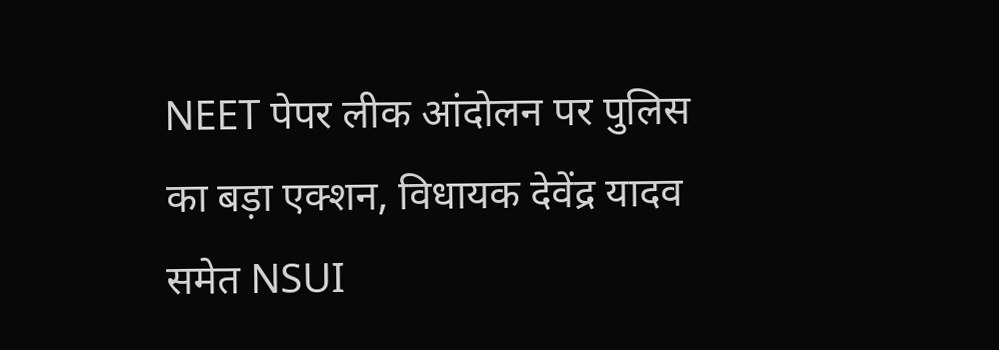NEET पेपर लीक आंदोलन पर पुलिस का बड़ा एक्शन, विधायक देवेंद्र यादव समेत NSUI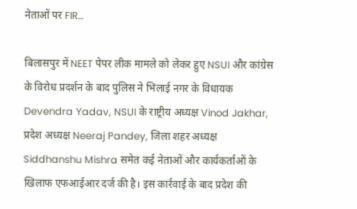नेताओं पर FIR…

बिलासपुर में NEET पेपर लीक मामले को लेकर हुए NSUI और कांग्रेस के विरोध प्रदर्शन के बाद पुलिस ने भिलाई नगर के विधायक Devendra Yadav, NSUI के राष्ट्रीय अध्यक्ष Vinod Jakhar, प्रदेश अध्यक्ष Neeraj Pandey, जिला शहर अध्यक्ष Siddhanshu Mishra समेत कई नेताओं और कार्यकर्ताओं के खिलाफ एफआईआर दर्ज की है। इस कार्रवाई के बाद प्रदेश की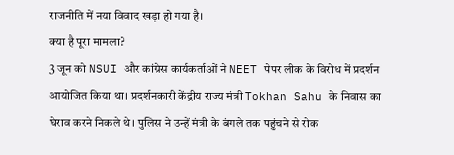राजनीति में नया विवाद खड़ा हो गया है।
क्या है पूरा मामला?
3 जून को NSUI और कांग्रेस कार्यकर्ताओं ने NEET पेपर लीक के विरोध में प्रदर्शन आयोजित किया था। प्रदर्शनकारी केंद्रीय राज्य मंत्री Tokhan Sahu के निवास का घेराव करने निकले थे। पुलिस ने उन्हें मंत्री के बंगले तक पहुंचने से रोक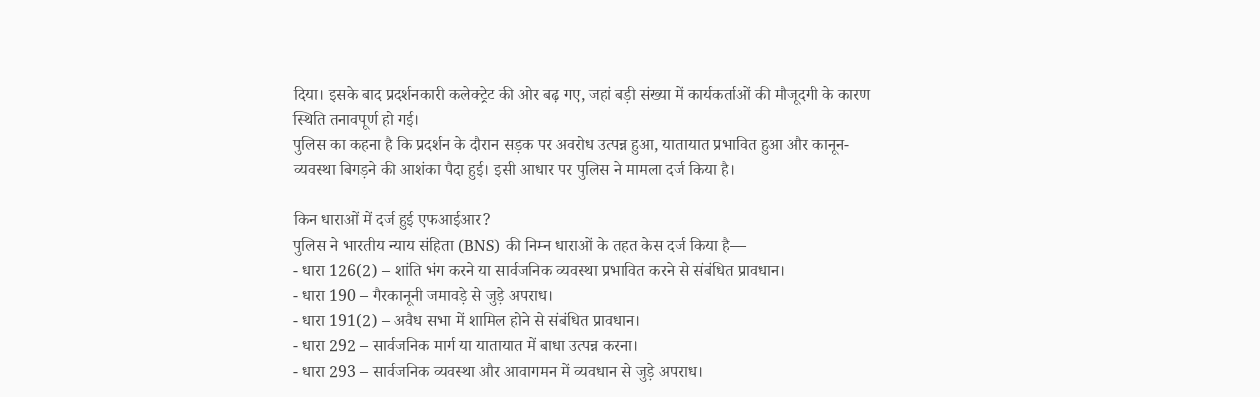दिया। इसके बाद प्रदर्शनकारी कलेक्ट्रेट की ओर बढ़ गए, जहां बड़ी संख्या में कार्यकर्ताओं की मौजूदगी के कारण स्थिति तनावपूर्ण हो गई।
पुलिस का कहना है कि प्रदर्शन के दौरान सड़क पर अवरोध उत्पन्न हुआ, यातायात प्रभावित हुआ और कानून-व्यवस्था बिगड़ने की आशंका पैदा हुई। इसी आधार पर पुलिस ने मामला दर्ज किया है।

किन धाराओं में दर्ज हुई एफआईआर?
पुलिस ने भारतीय न्याय संहिता (BNS) की निम्न धाराओं के तहत केस दर्ज किया है—
- धारा 126(2) – शांति भंग करने या सार्वजनिक व्यवस्था प्रभावित करने से संबंधित प्रावधान।
- धारा 190 – गैरकानूनी जमावड़े से जुड़े अपराध।
- धारा 191(2) – अवैध सभा में शामिल होने से संबंधित प्रावधान।
- धारा 292 – सार्वजनिक मार्ग या यातायात में बाधा उत्पन्न करना।
- धारा 293 – सार्वजनिक व्यवस्था और आवागमन में व्यवधान से जुड़े अपराध।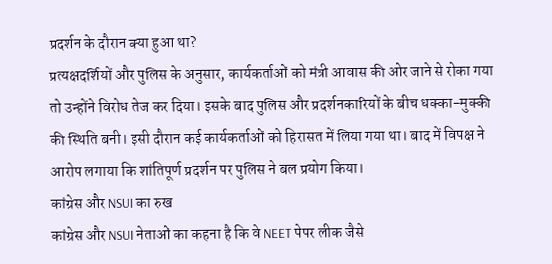प्रदर्शन के दौरान क्या हुआ था?
प्रत्यक्षदर्शियों और पुलिस के अनुसार, कार्यकर्ताओं को मंत्री आवास की ओर जाने से रोका गया तो उन्होंने विरोध तेज कर दिया। इसके बाद पुलिस और प्रदर्शनकारियों के बीच धक्का-मुक्की की स्थिति बनी। इसी दौरान कई कार्यकर्ताओं को हिरासत में लिया गया था। बाद में विपक्ष ने आरोप लगाया कि शांतिपूर्ण प्रदर्शन पर पुलिस ने बल प्रयोग किया।
कांग्रेस और NSUI का रुख
कांग्रेस और NSUI नेताओं का कहना है कि वे NEET पेपर लीक जैसे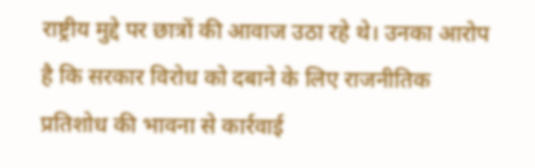राष्ट्रीय मुद्दे पर छात्रों की आवाज उठा रहे थे। उनका आरोप है कि सरकार विरोध को दबाने के लिए राजनीतिक प्रतिशोध की भावना से कार्रवाई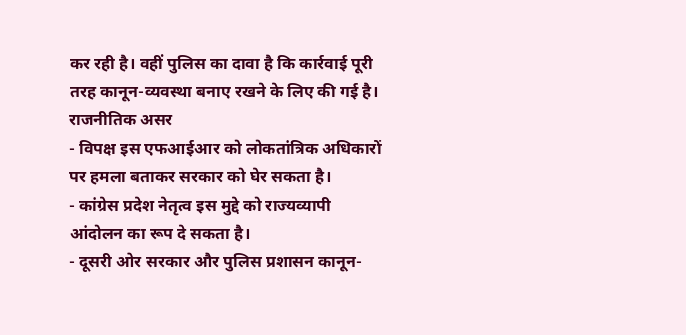कर रही है। वहीं पुलिस का दावा है कि कार्रवाई पूरी तरह कानून-व्यवस्था बनाए रखने के लिए की गई है।
राजनीतिक असर
- विपक्ष इस एफआईआर को लोकतांत्रिक अधिकारों पर हमला बताकर सरकार को घेर सकता है।
- कांग्रेस प्रदेश नेतृत्व इस मुद्दे को राज्यव्यापी आंदोलन का रूप दे सकता है।
- दूसरी ओर सरकार और पुलिस प्रशासन कानून-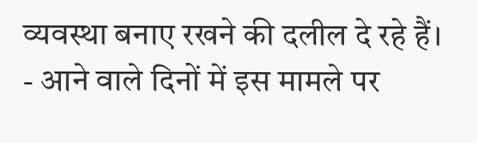व्यवस्था बनाए रखने की दलील दे रहे हैं।
- आने वाले दिनों में इस मामले पर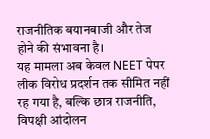राजनीतिक बयानबाजी और तेज होने की संभावना है।
यह मामला अब केवल NEET पेपर लीक विरोध प्रदर्शन तक सीमित नहीं रह गया है, बल्कि छात्र राजनीति, विपक्षी आंदोलन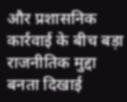और प्रशासनिक कार्रवाई के बीच बड़ा राजनीतिक मुद्दा बनता दिखाई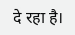दे रहा है।